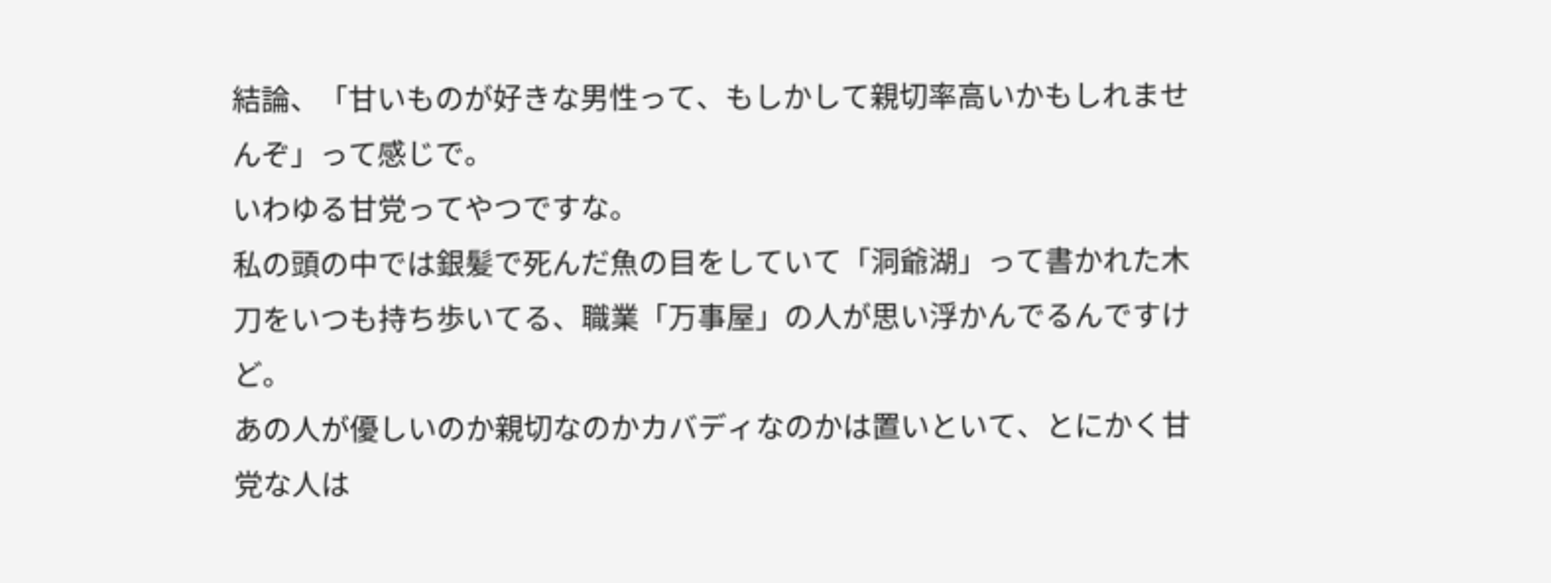結論、「甘いものが好きな男性って、もしかして親切率高いかもしれませんぞ」って感じで。
いわゆる甘党ってやつですな。
私の頭の中では銀髪で死んだ魚の目をしていて「洞爺湖」って書かれた木刀をいつも持ち歩いてる、職業「万事屋」の人が思い浮かんでるんですけど。
あの人が優しいのか親切なのかカバディなのかは置いといて、とにかく甘党な人は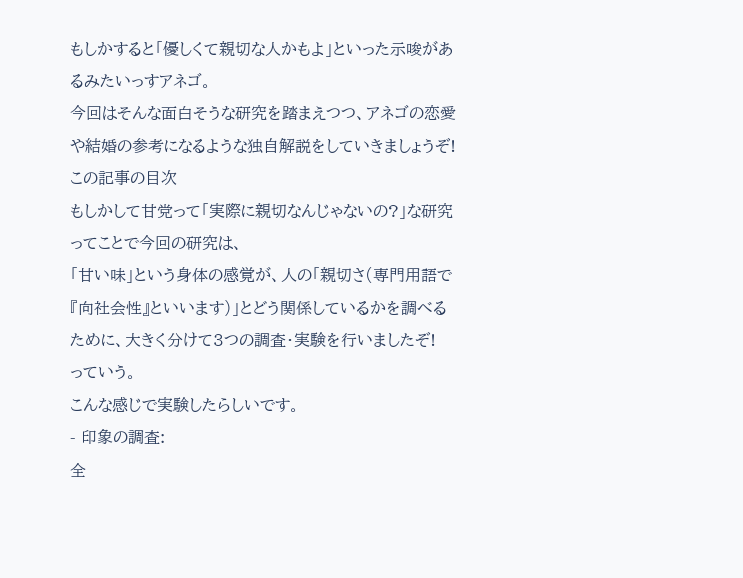もしかすると「優しくて親切な人かもよ」といった示唆があるみたいっすアネゴ。
今回はそんな面白そうな研究を踏まえつつ、アネゴの恋愛や結婚の参考になるような独自解説をしていきましょうぞ!
この記事の目次
もしかして甘党って「実際に親切なんじゃないの?」な研究
ってことで今回の研究は、
「甘い味」という身体の感覚が、人の「親切さ(専門用語で『向社会性』といいます)」とどう関係しているかを調べるために、大きく分けて3つの調査・実験を行いましたぞ!
っていう。
こんな感じで実験したらしいです。
- 印象の調査:
全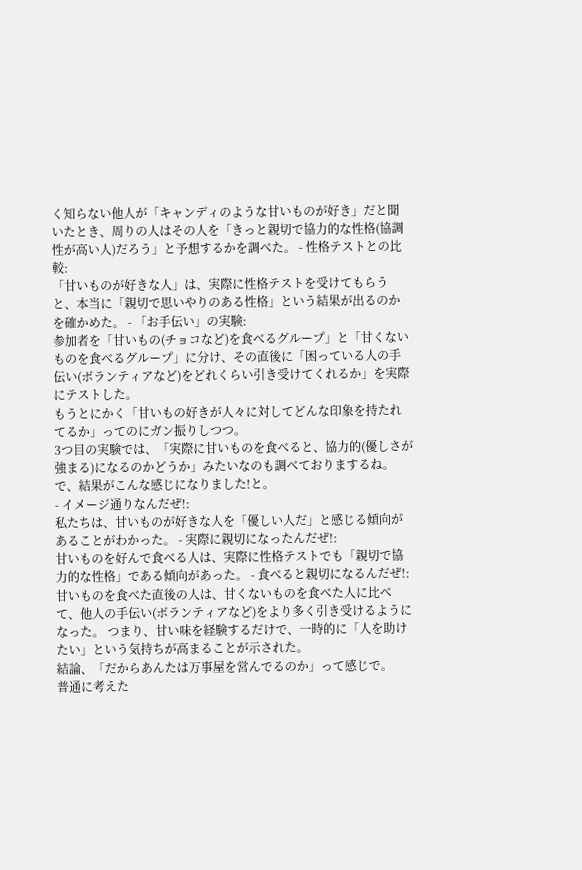く知らない他人が「キャンディのような甘いものが好き」だと聞いたとき、周りの人はその人を「きっと親切で協力的な性格(協調性が高い人)だろう」と予想するかを調べた。 - 性格テストとの比較:
「甘いものが好きな人」は、実際に性格テストを受けてもらうと、本当に「親切で思いやりのある性格」という結果が出るのかを確かめた。 - 「お手伝い」の実験:
参加者を「甘いもの(チョコなど)を食べるグループ」と「甘くないものを食べるグループ」に分け、その直後に「困っている人の手伝い(ボランティアなど)をどれくらい引き受けてくれるか」を実際にテストした。
もうとにかく「甘いもの好きが人々に対してどんな印象を持たれてるか」ってのにガン振りしつつ。
3つ目の実験では、「実際に甘いものを食べると、協力的(優しさが強まる)になるのかどうか」みたいなのも調べておりまするね。
で、結果がこんな感じになりました!と。
- イメージ通りなんだぜ!:
私たちは、甘いものが好きな人を「優しい人だ」と感じる傾向があることがわかった。 - 実際に親切になったんだぜ!:
甘いものを好んで食べる人は、実際に性格テストでも「親切で協力的な性格」である傾向があった。 - 食べると親切になるんだぜ!:
甘いものを食べた直後の人は、甘くないものを食べた人に比べて、他人の手伝い(ボランティアなど)をより多く引き受けるようになった。 つまり、甘い味を経験するだけで、一時的に「人を助けたい」という気持ちが高まることが示された。
結論、「だからあんたは万事屋を営んでるのか」って感じで。
普通に考えた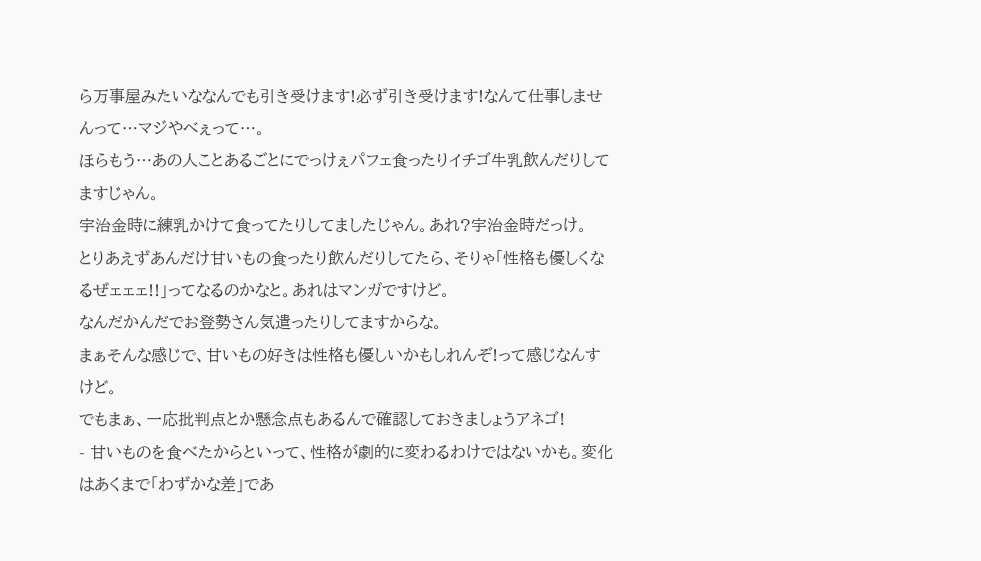ら万事屋みたいななんでも引き受けます!必ず引き受けます!なんて仕事しませんって…マジやべぇって…。
ほらもう…あの人ことあるごとにでっけぇパフェ食ったりイチゴ牛乳飲んだりしてますじゃん。
宇治金時に練乳かけて食ってたりしてましたじゃん。あれ?宇治金時だっけ。
とりあえずあんだけ甘いもの食ったり飲んだりしてたら、そりゃ「性格も優しくなるぜェェェ!!」ってなるのかなと。あれはマンガですけど。
なんだかんだでお登勢さん気遣ったりしてますからな。
まぁそんな感じで、甘いもの好きは性格も優しいかもしれんぞ!って感じなんすけど。
でもまぁ、一応批判点とか懸念点もあるんで確認しておきましょうアネゴ!
- 甘いものを食べたからといって、性格が劇的に変わるわけではないかも。変化はあくまで「わずかな差」であ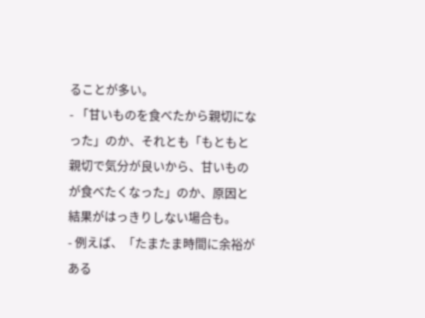ることが多い。
- 「甘いものを食べたから親切になった」のか、それとも「もともと親切で気分が良いから、甘いものが食べたくなった」のか、原因と結果がはっきりしない場合も。
- 例えば、「たまたま時間に余裕がある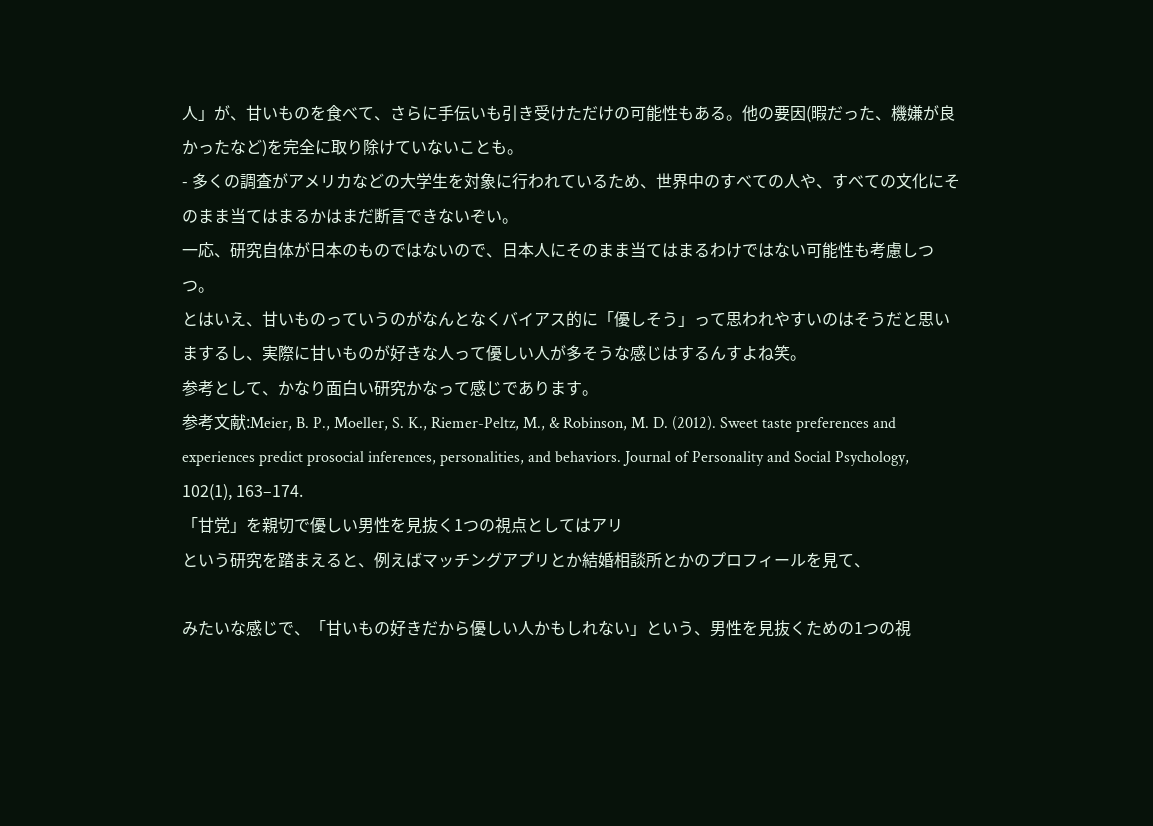人」が、甘いものを食べて、さらに手伝いも引き受けただけの可能性もある。他の要因(暇だった、機嫌が良かったなど)を完全に取り除けていないことも。
- 多くの調査がアメリカなどの大学生を対象に行われているため、世界中のすべての人や、すべての文化にそのまま当てはまるかはまだ断言できないぞい。
一応、研究自体が日本のものではないので、日本人にそのまま当てはまるわけではない可能性も考慮しつつ。
とはいえ、甘いものっていうのがなんとなくバイアス的に「優しそう」って思われやすいのはそうだと思いまするし、実際に甘いものが好きな人って優しい人が多そうな感じはするんすよね笑。
参考として、かなり面白い研究かなって感じであります。
参考文献:Meier, B. P., Moeller, S. K., Riemer-Peltz, M., & Robinson, M. D. (2012). Sweet taste preferences and experiences predict prosocial inferences, personalities, and behaviors. Journal of Personality and Social Psychology, 102(1), 163–174.
「甘党」を親切で優しい男性を見抜く1つの視点としてはアリ
という研究を踏まえると、例えばマッチングアプリとか結婚相談所とかのプロフィールを見て、

みたいな感じで、「甘いもの好きだから優しい人かもしれない」という、男性を見抜くための1つの視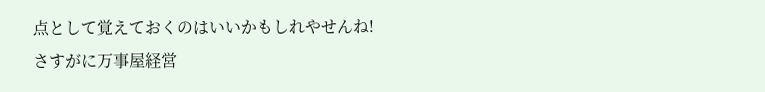点として覚えておくのはいいかもしれやせんね!
さすがに万事屋経営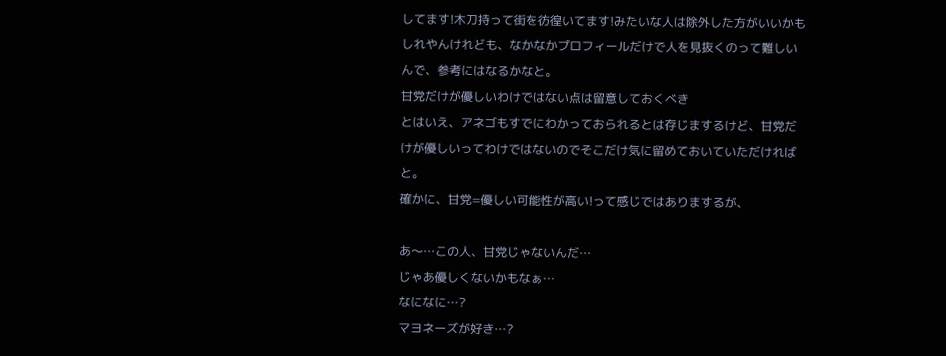してます!木刀持って街を彷徨いてます!みたいな人は除外した方がいいかもしれやんけれども、なかなかプロフィールだけで人を見抜くのって難しいんで、参考にはなるかなと。
甘党だけが優しいわけではない点は留意しておくべき
とはいえ、アネゴもすでにわかっておられるとは存じまするけど、甘党だけが優しいってわけではないのでそこだけ気に留めておいていただければと。
確かに、甘党=優しい可能性が高い!って感じではありまするが、

あ〜…この人、甘党じゃないんだ…
じゃあ優しくないかもなぁ…
なになに…?
マヨネーズが好き…?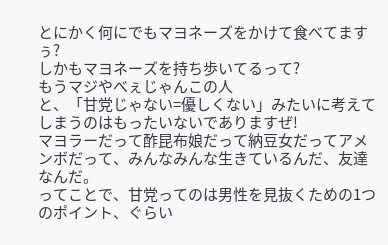とにかく何にでもマヨネーズをかけて食べてますぅ?
しかもマヨネーズを持ち歩いてるって?
もうマジやべぇじゃんこの人
と、「甘党じゃない=優しくない」みたいに考えてしまうのはもったいないでありますぜ!
マヨラーだって酢昆布娘だって納豆女だってアメンボだって、みんなみんな生きているんだ、友達なんだ。
ってことで、甘党ってのは男性を見抜くための1つのポイント、ぐらい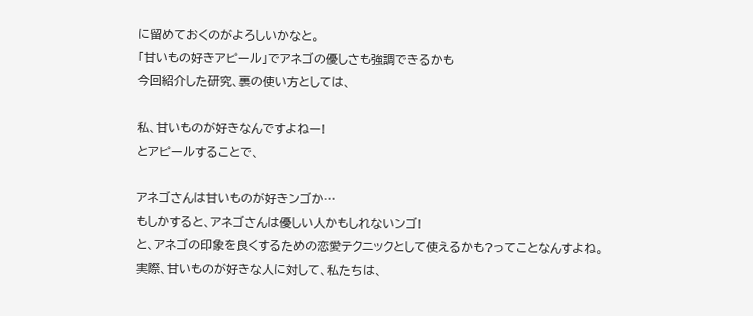に留めておくのがよろしいかなと。
「甘いもの好きアピール」でアネゴの優しさも強調できるかも
今回紹介した研究、裏の使い方としては、

私、甘いものが好きなんですよねー!
とアピールすることで、

アネゴさんは甘いものが好きンゴか…
もしかすると、アネゴさんは優しい人かもしれないンゴ!
と、アネゴの印象を良くするための恋愛テクニックとして使えるかも?ってことなんすよね。
実際、甘いものが好きな人に対して、私たちは、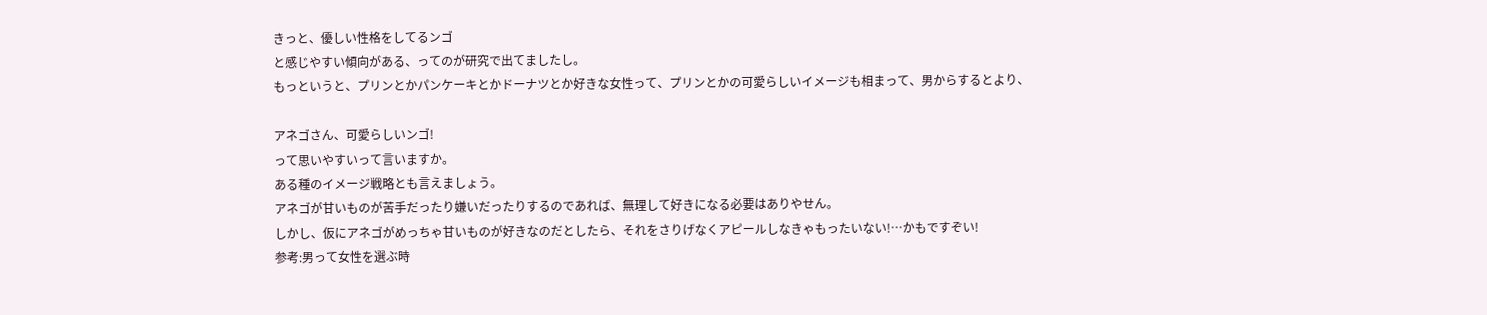きっと、優しい性格をしてるンゴ
と感じやすい傾向がある、ってのが研究で出てましたし。
もっというと、プリンとかパンケーキとかドーナツとか好きな女性って、プリンとかの可愛らしいイメージも相まって、男からするとより、

アネゴさん、可愛らしいンゴ!
って思いやすいって言いますか。
ある種のイメージ戦略とも言えましょう。
アネゴが甘いものが苦手だったり嫌いだったりするのであれば、無理して好きになる必要はありやせん。
しかし、仮にアネゴがめっちゃ甘いものが好きなのだとしたら、それをさりげなくアピールしなきゃもったいない!…かもですぞい!
参考:男って女性を選ぶ時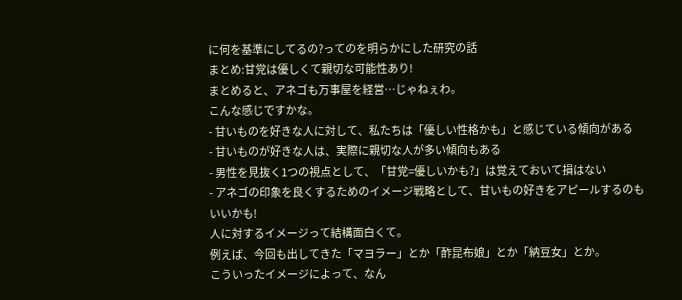に何を基準にしてるの?ってのを明らかにした研究の話
まとめ:甘党は優しくて親切な可能性あり!
まとめると、アネゴも万事屋を経営…じゃねぇわ。
こんな感じですかな。
- 甘いものを好きな人に対して、私たちは「優しい性格かも」と感じている傾向がある
- 甘いものが好きな人は、実際に親切な人が多い傾向もある
- 男性を見抜く1つの視点として、「甘党=優しいかも?」は覚えておいて損はない
- アネゴの印象を良くするためのイメージ戦略として、甘いもの好きをアピールするのもいいかも!
人に対するイメージって結構面白くて。
例えば、今回も出してきた「マヨラー」とか「酢昆布娘」とか「納豆女」とか。
こういったイメージによって、なん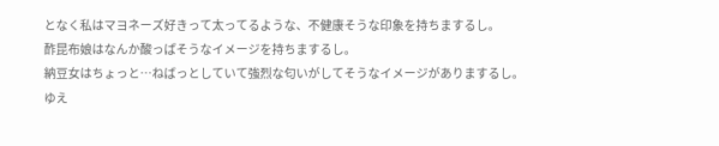となく私はマヨネーズ好きって太ってるような、不健康そうな印象を持ちまするし。
酢昆布娘はなんか酸っぱそうなイメージを持ちまするし。
納豆女はちょっと…ねばっとしていて強烈な匂いがしてそうなイメージがありまするし。
ゆえ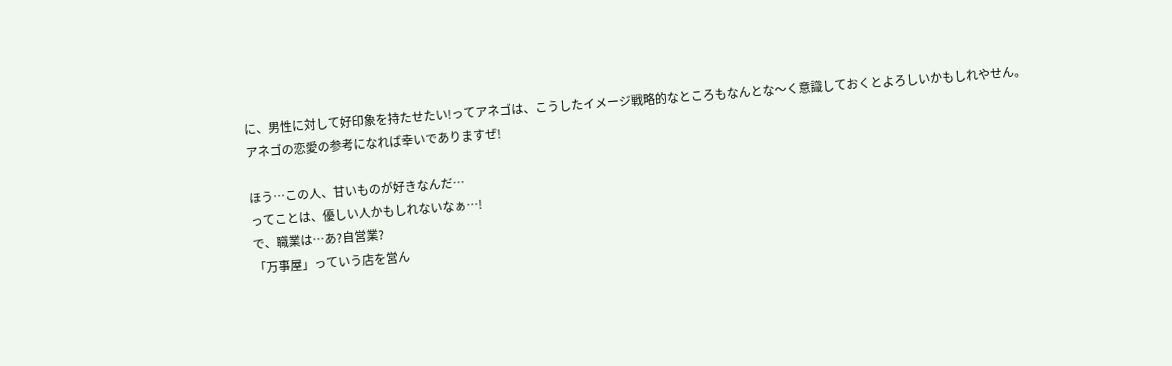に、男性に対して好印象を持たせたい!ってアネゴは、こうしたイメージ戦略的なところもなんとな〜く意識しておくとよろしいかもしれやせん。
アネゴの恋愛の参考になれば幸いでありますぜ!

ほう…この人、甘いものが好きなんだ…
ってことは、優しい人かもしれないなぁ…!
で、職業は…あ?自営業?
「万事屋」っていう店を営ん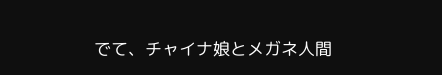でて、チャイナ娘とメガネ人間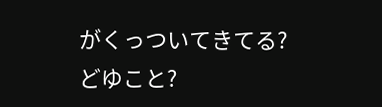がくっついてきてる?
どゆこと?